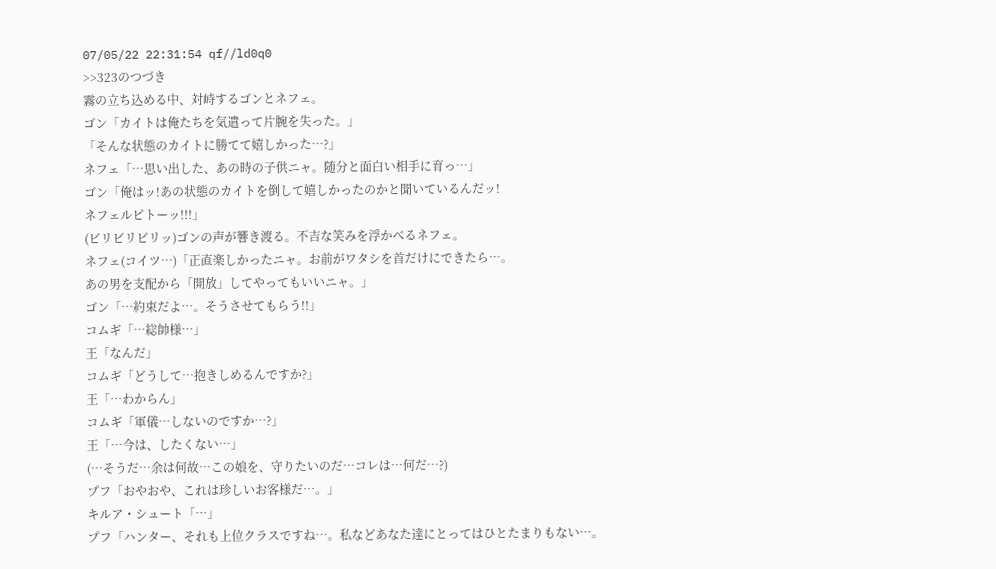07/05/22 22:31:54 qf//ld0q0
>>323のつづき
霧の立ち込める中、対峙するゴンとネフェ。
ゴン「カイトは俺たちを気遣って片腕を失った。」
「そんな状態のカイトに勝てて嬉しかった…?」
ネフェ「…思い出した、あの時の子供ニャ。随分と面白い相手に育っ…」
ゴン「俺はッ!あの状態のカイトを倒して嬉しかったのかと聞いているんだッ!
ネフェルピトーッ!!!」
(ビリビリビリッ)ゴンの声が響き渡る。不吉な笑みを浮かべるネフェ。
ネフェ(コイツ…)「正直楽しかったニャ。お前がワタシを首だけにできたら…。
あの男を支配から「開放」してやってもいいニャ。」
ゴン「…約束だよ…。そうさせてもらう!!」
コムギ「…総帥様…」
王「なんだ」
コムギ「どうして…抱きしめるんですか?」
王「…わからん」
コムギ「軍儀…しないのですか…?」
王「…今は、したくない…」
(…そうだ…余は何故…この娘を、守りたいのだ…コレは…何だ…?)
プフ「おやおや、これは珍しいお客様だ…。」
キルア・シュート「…」
プフ「ハンター、それも上位クラスですね…。私などあなた達にとってはひとたまりもない…。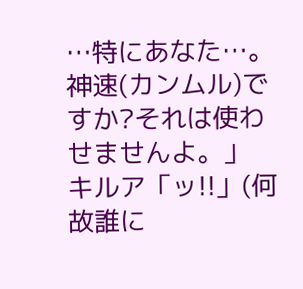…特にあなた…。神速(カンムル)ですか?それは使わせませんよ。」
キルア「ッ!!」(何故誰に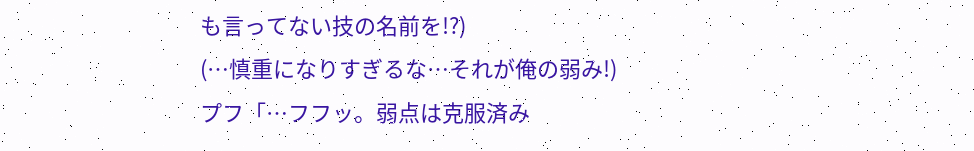も言ってない技の名前を!?)
(…慎重になりすぎるな…それが俺の弱み!)
プフ「…フフッ。弱点は克服済み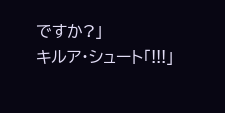ですか?」
キルア・シュート「!!!」